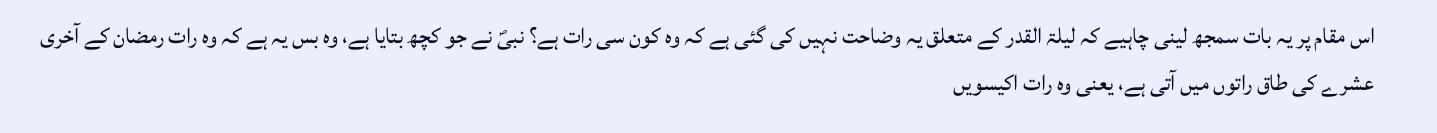اس مقام پر یہ بات سمجھ لینی چاہیے کہ لیلۃ القدر کے متعلق یہ وضاحت نہیں کی گئی ہے کہ وہ کون سی رات ہے؟ نبیؐ نے جو کچھ بتایا ہے، وہ بس یہ ہے کہ وہ رات رمضان کے آخری عشرے کی طاق راتوں میں آتی ہے، یعنی وہ رات اکیسویں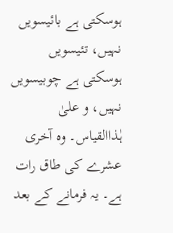ہوسکتی ہے بائیسویں نہیں، تئیسویں ہوسکتی ہے چوبیسویں نہیں، و علیٰ ہٰذاالقیاس۔ وہ آخری عشرے کی طاق رات ہے۔ یہ فرمانے کے بعد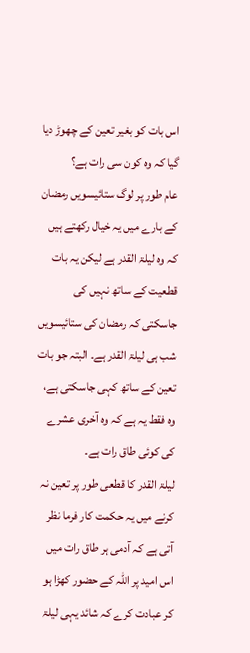اس بات کو بغیر تعین کے چھوڑ دیا گیا کہ وہ کون سی رات ہے؟
عام طور پر لوگ ستائیسویں رمضان کے بارے میں یہ خیال رکھتے ہیں کہ وہ لیلۃ القدر ہے لیکن یہ بات قطعیت کے ساتھ نہیں کی جاسکتی کہ رمضان کی ستائیسویں شب ہی لیلۃ القدر ہے۔ البتہ جو بات تعین کے ساتھ کہی جاسکتی ہے، وہ فقط یہ ہے کہ وہ آخری عشرے کی کوئی طاق رات ہے۔
لیلۃ القدر کا قطعی طور پر تعین نہ کرنے میں یہ حکمت کار فرما نظر آتی ہے کہ آدمی ہر طاق رات میں اس امید پر اللہ کے حضور کھڑا ہو کر عبادت کرے کہ شائد یہی لیلۃ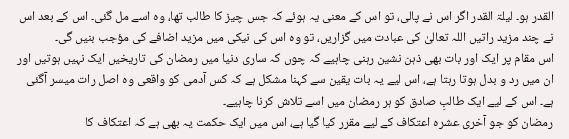القدر ہو۔ لیلۃ القدر اگر اس نے پالی، تو اس کے معنی یہ ہوئے کہ جس چیز کا طالب تھا، وہ اسے مل گئی۔ اس کے بعد اس نے چند مزید راتیں اللہ تعالیٰ کی عبادت میں گزاریں، تو وہ اس کی نیکی میں مزید اضافے کی مؤجب بنیں گی۔
اس مقام پر ایک اور بات بھی ذہن نشین رہنی چاہیے کہ چوں کہ ساری دنیا میں رمضان کی تاریخیں ایک نہیں ہوتیں اور ان میں رد و بدل ہوتا رہتا ہے، اس لیے یہ بات یقین سے کہنا مشکل ہے کہ کس آدمی کو واقعی وہ اصل رات میسر آگئی ہے۔ اس کے لیے ایک طالبِ صادق کو ہر رمضان میں اسے تلاش کرنا چاہیے۔
رمضان کو جو آخری عشرہ اعتکاف کے لیے مقرر کیا گیا ہے، اس میں ایک حکمت یہ بھی ہے کہ اعتکاف کا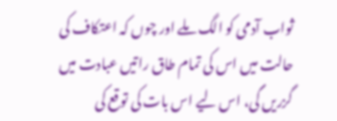ثواب آدمی کو الگ ملے اور چوں کہ اعتکاف کی حالت میں اس کی تمام طاق راتیں عبادت میں گزریں گی، اس لیے اس بات کی توقع کی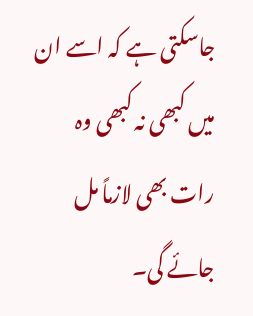جاسکتی ہے کہ اسے ان میں کبھی نہ کبھی وہ رات بھی لازماً مل جائے گی۔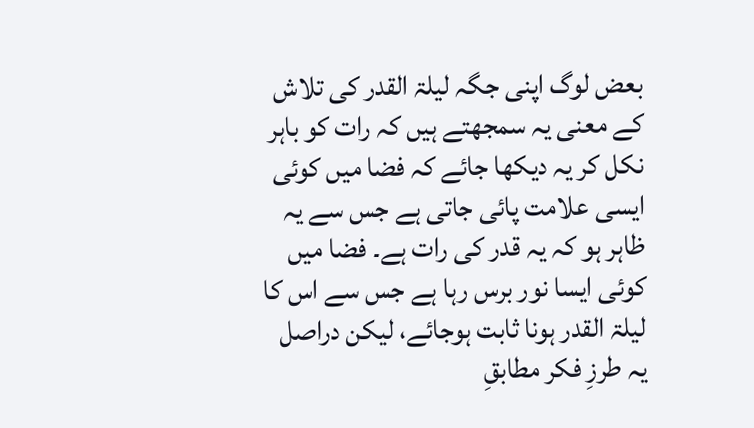بعض لوگ اپنی جگہ لیلۃ القدر کی تلاش کے معنی یہ سمجھتے ہیں کہ رات کو باہر نکل کر یہ دیکھا جائے کہ فضا میں کوئی ایسی علامت پائی جاتی ہے جس سے یہ ظاہر ہو کہ یہ قدر کی رات ہے۔ فضا میں کوئی ایسا نور برس رہا ہے جس سے اس کا لیلۃ القدر ہونا ثابت ہوجائے، لیکن دراصل یہ طرزِ فکر مطابقِ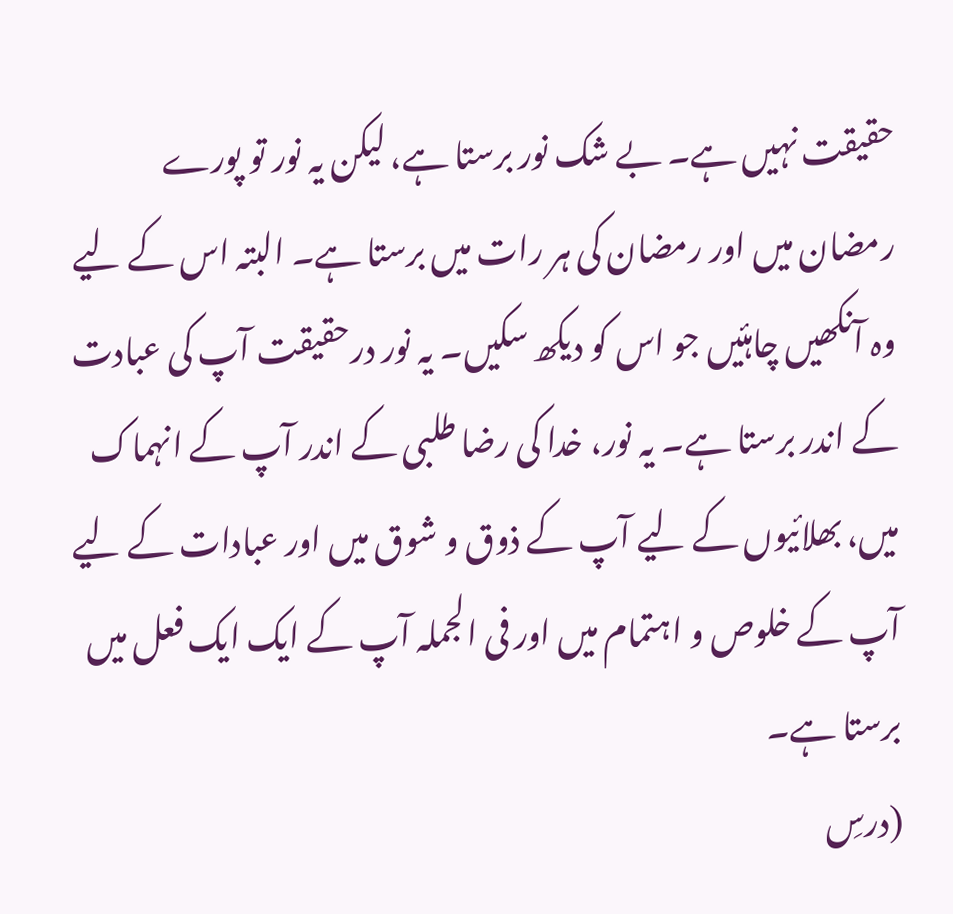حقیقت نہیں ہے۔ بے شک نور برستا ہے، لیکن یہ نور تو پورے رمضان میں اور رمضان کی ہر رات میں برستا ہے۔ البتہ اس کے لیے وہ آنکھیں چاہئیں جو اس کو دیکھ سکیں۔ یہ نور درحقیقت آپ کی عبادت کے اندر برستا ہے۔ یہ نور، خدا کی رضا طلبی کے اندر آپ کے انہماک میں، بھلائیوں کے لیے آپ کے ذوق و شوق میں اور عبادات کے لیے آپ کے خلوص و اہتمام میں اور فی الجملہ آپ کے ایک ایک فعل میں برستا ہے۔
(درسِ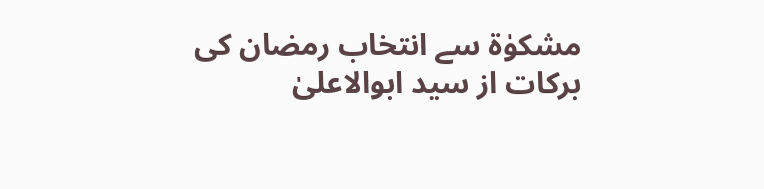مشکوٰۃ سے انتخاب رمضان کی برکات از سید ابوالاعلیٰ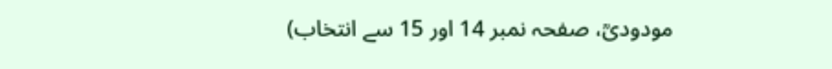مودودیؒ، صفحہ نمبر 14 اور 15 سے انتخاب)